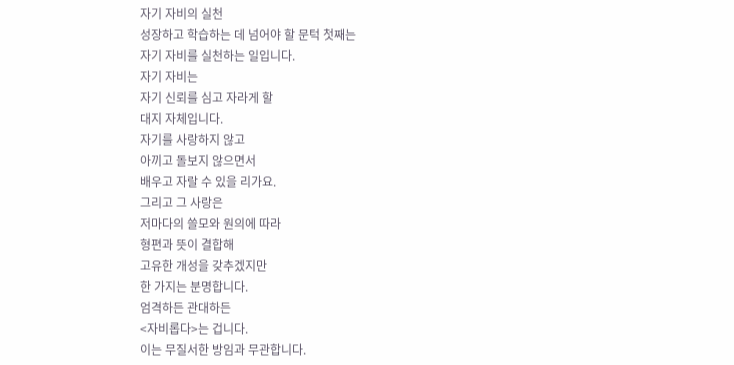자기 자비의 실천
성장하고 학습하는 데 넘어야 할 문턱 첫째는
자기 자비를 실천하는 일입니다.
자기 자비는
자기 신뢰를 심고 자라게 할
대지 자체입니다.
자기를 사랑하지 않고
아끼고 돌보지 않으면서
배우고 자랄 수 있을 리가요.
그리고 그 사랑은
저마다의 쓸모와 원의에 따라
형편과 뜻이 결합해
고유한 개성을 갖추겠지만
한 가지는 분명합니다.
엄격하든 관대하든
<자비롭다>는 겁니다.
이는 무질서한 방임과 무관합니다.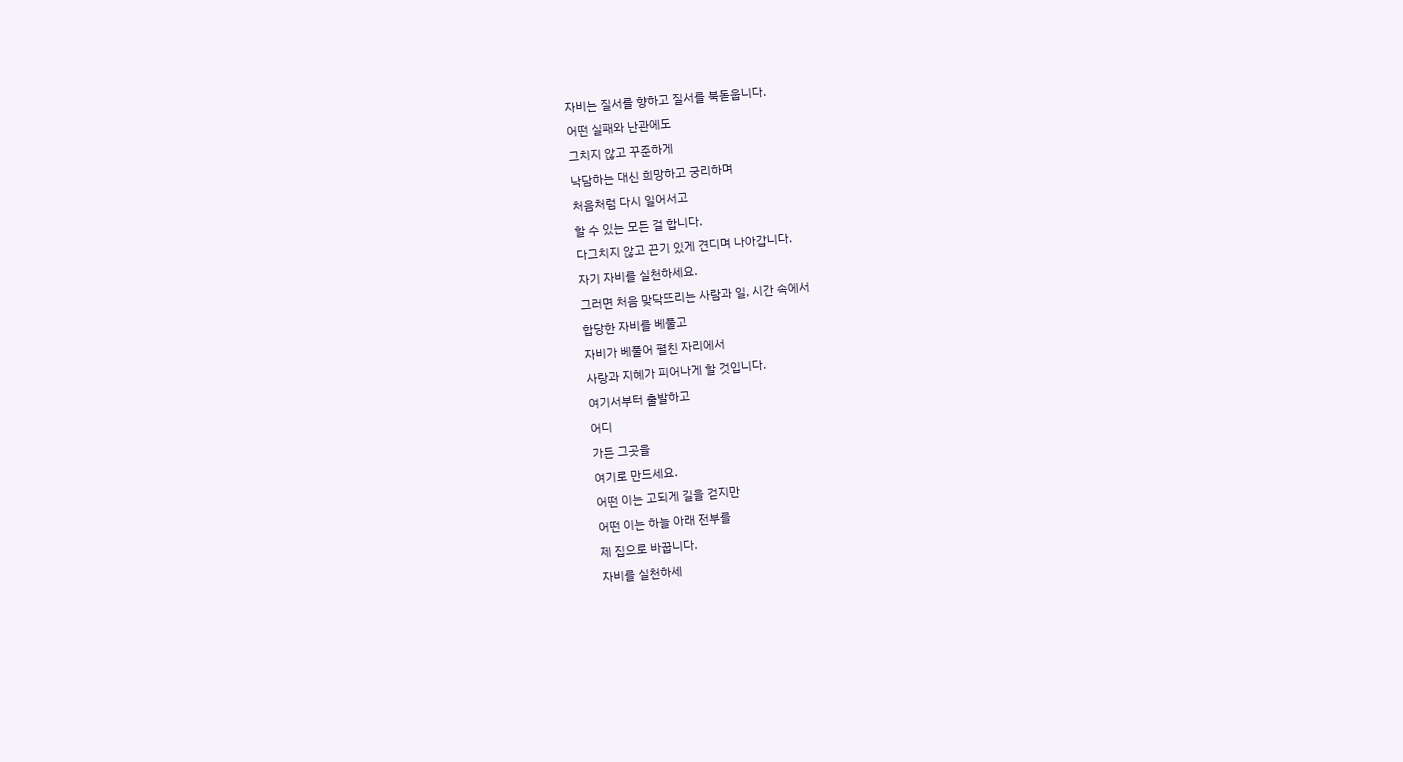자비는 질서를 향하고 질서를 북돋웁니다.
어떤 실패와 난관에도
그치지 않고 꾸준하게
낙담하는 대신 희망하고 궁리하며
처음처럼 다시 일어서고
할 수 있는 모든 걸 합니다.
다그치지 않고 끈기 있게 견디며 나아갑니다.
자기 자비를 실천하세요.
그러면 처음 맞닥뜨리는 사람과 일, 시간 속에서
합당한 자비를 베풀고
자비가 베풀어 펼친 자리에서
사랑과 지혜가 피어나게 할 것입니다.
여기서부터 출발하고
어디
가든 그곳을
여기로 만드세요.
어떤 이는 고되게 길을 걷지만
어떤 이는 하늘 아래 전부를
제 집으로 바꿉니다.
자비를 실천하세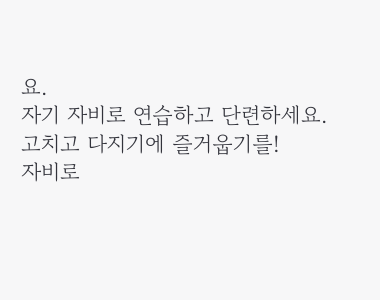요.
자기 자비로 연습하고 단련하세요.
고치고 다지기에 즐거웁기를!
자비로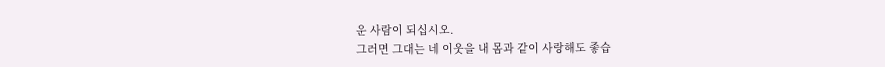운 사람이 되십시오.
그러면 그대는 네 이웃을 내 몸과 같이 사랑해도 좋습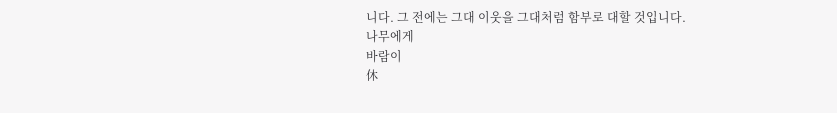니다. 그 전에는 그대 이웃을 그대처럼 함부로 대할 것입니다.
나무에게
바람이
休